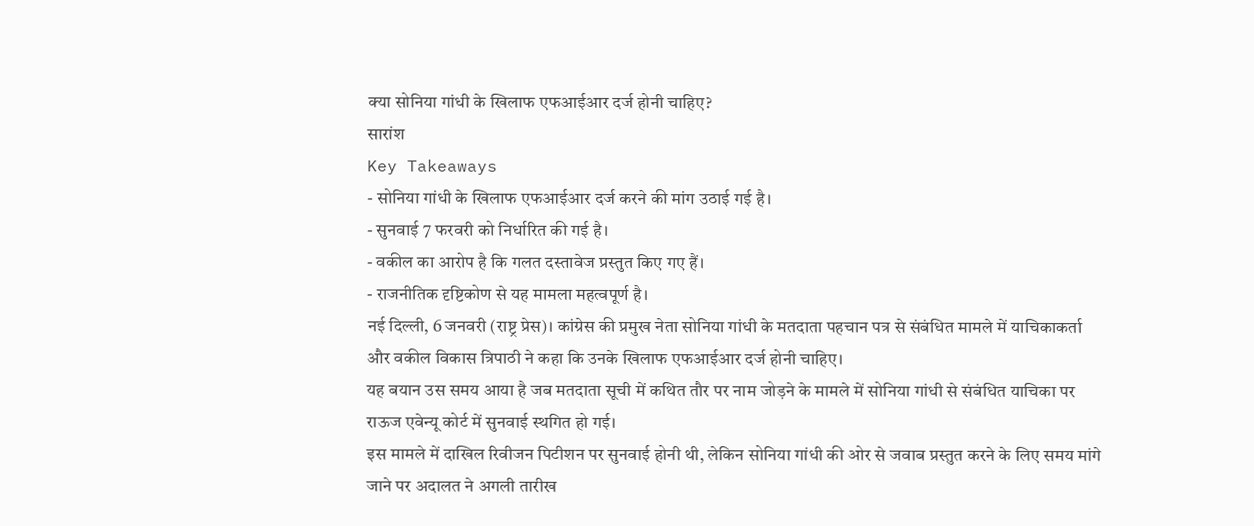क्या सोनिया गांधी के खिलाफ एफआईआर दर्ज होनी चाहिए?
सारांश
Key Takeaways
- सोनिया गांधी के खिलाफ एफआईआर दर्ज करने की मांग उठाई गई है।
- सुनवाई 7 फरवरी को निर्धारित की गई है।
- वकील का आरोप है कि गलत दस्तावेज प्रस्तुत किए गए हैं।
- राजनीतिक दृष्टिकोण से यह मामला महत्वपूर्ण है।
नई दिल्ली, 6 जनवरी (राष्ट्र प्रेस)। कांग्रेस की प्रमुख नेता सोनिया गांधी के मतदाता पहचान पत्र से संबंधित मामले में याचिकाकर्ता और वकील विकास त्रिपाठी ने कहा कि उनके खिलाफ एफआईआर दर्ज होनी चाहिए।
यह बयान उस समय आया है जब मतदाता सूची में कथित तौर पर नाम जोड़ने के मामले में सोनिया गांधी से संबंधित याचिका पर राऊज एवेन्यू कोर्ट में सुनवाई स्थगित हो गई।
इस मामले में दाखिल रिवीजन पिटीशन पर सुनवाई होनी थी, लेकिन सोनिया गांधी की ओर से जवाब प्रस्तुत करने के लिए समय मांगे जाने पर अदालत ने अगली तारीख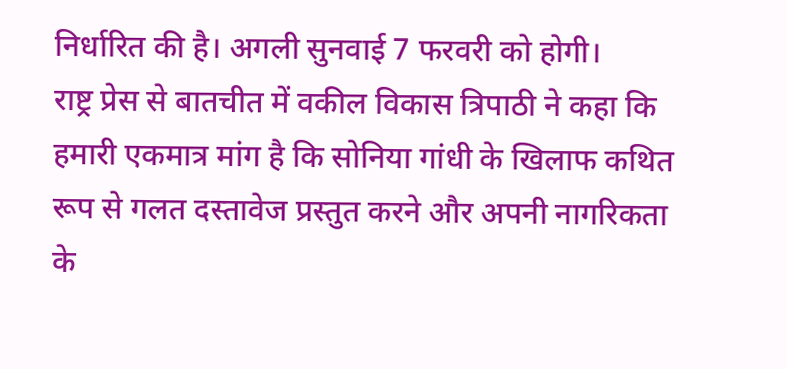निर्धारित की है। अगली सुनवाई 7 फरवरी को होगी।
राष्ट्र प्रेस से बातचीत में वकील विकास त्रिपाठी ने कहा कि हमारी एकमात्र मांग है कि सोनिया गांधी के खिलाफ कथित रूप से गलत दस्तावेज प्रस्तुत करने और अपनी नागरिकता के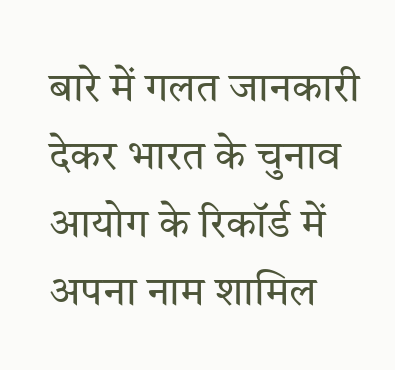बारे में गलत जानकारी देकर भारत के चुनाव आयोग के रिकॉर्ड में अपना नाम शामिल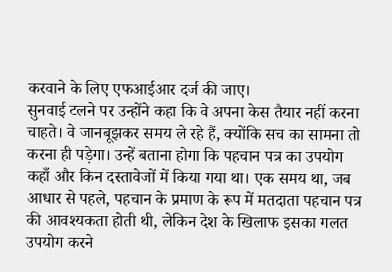करवाने के लिए एफआईआर दर्ज की जाए।
सुनवाई टलने पर उन्होंने कहा कि वे अपना केस तैयार नहीं करना चाहते। वे जानबूझकर समय ले रहे हैं, क्योंकि सच का सामना तो करना ही पड़ेगा। उन्हें बताना होगा कि पहचान पत्र का उपयोग कहाँ और किन दस्तावेजों में किया गया था। एक समय था, जब आधार से पहले, पहचान के प्रमाण के रूप में मतदाता पहचान पत्र की आवश्यकता होती थी, लेकिन देश के खिलाफ इसका गलत उपयोग करने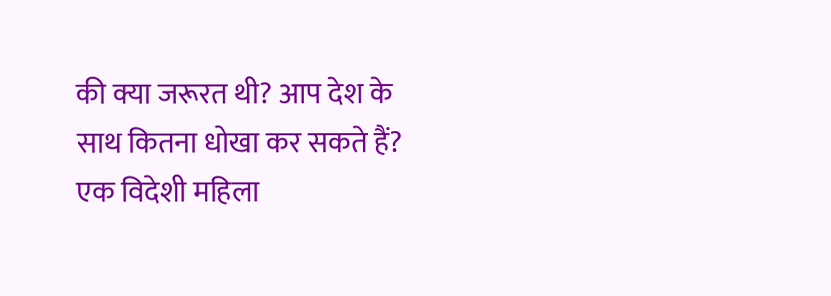की क्या जरूरत थी? आप देश के साथ कितना धोखा कर सकते हैं? एक विदेशी महिला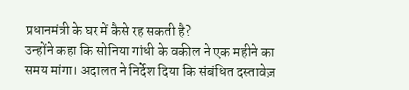प्रधानमंत्री के घर में कैसे रह सकती है?
उन्होंने कहा कि सोनिया गांधी के वकील ने एक महीने का समय मांगा। अदालत ने निर्देश दिया कि संबंधित दस्तावेज़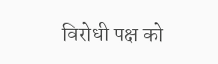विरोधी पक्ष को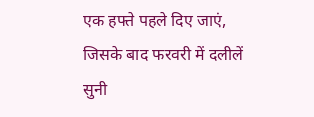एक हफ्ते पहले दिए जाएं, जिसके बाद फरवरी में दलीलें सुनी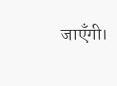जाएँगी।